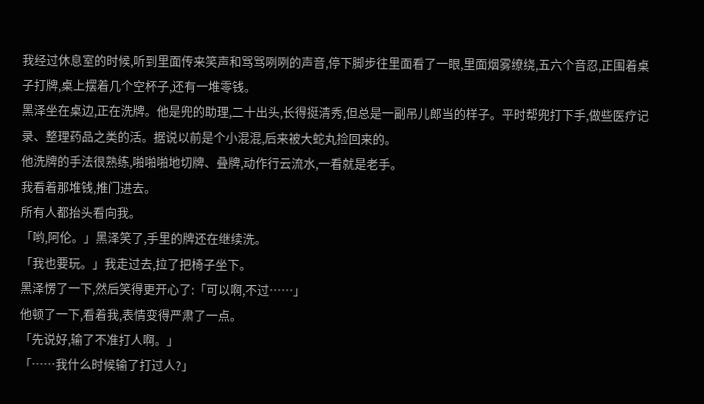我经过休息室的时候,听到里面传来笑声和骂骂咧咧的声音,停下脚步往里面看了一眼,里面烟雾缭绕,五六个音忍,正围着桌子打牌,桌上摆着几个空杯子,还有一堆零钱。
黑泽坐在桌边,正在洗牌。他是兜的助理,二十出头,长得挺清秀,但总是一副吊儿郎当的样子。平时帮兜打下手,做些医疗记录、整理药品之类的活。据说以前是个小混混,后来被大蛇丸捡回来的。
他洗牌的手法很熟练,啪啪啪地切牌、叠牌,动作行云流水,一看就是老手。
我看着那堆钱,推门进去。
所有人都抬头看向我。
「哟,阿伦。」黑泽笑了,手里的牌还在继续洗。
「我也要玩。」我走过去,拉了把椅子坐下。
黑泽愣了一下,然后笑得更开心了:「可以啊,不过……」
他顿了一下,看着我,表情变得严肃了一点。
「先说好,输了不准打人啊。」
「……我什么时候输了打过人?」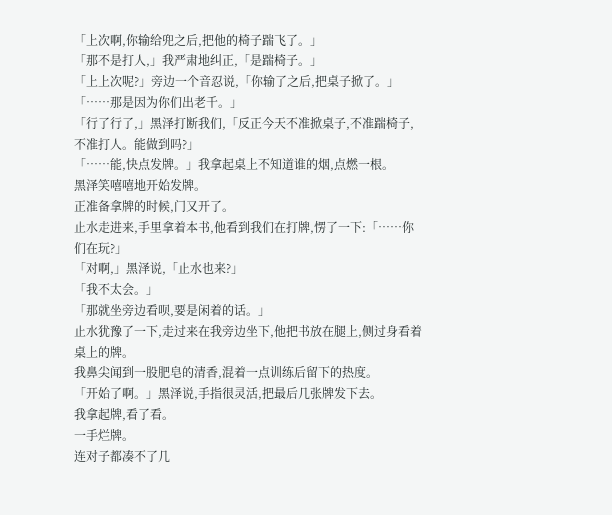「上次啊,你输给兜之后,把他的椅子踹飞了。」
「那不是打人,」我严肃地纠正,「是踹椅子。」
「上上次呢?」旁边一个音忍说,「你输了之后,把桌子掀了。」
「……那是因为你们出老千。」
「行了行了,」黑泽打断我们,「反正今天不准掀桌子,不准踹椅子,不准打人。能做到吗?」
「……能,快点发牌。」我拿起桌上不知道谁的烟,点燃一根。
黑泽笑嘻嘻地开始发牌。
正准备拿牌的时候,门又开了。
止水走进来,手里拿着本书,他看到我们在打牌,愣了一下:「……你们在玩?」
「对啊,」黑泽说,「止水也来?」
「我不太会。」
「那就坐旁边看呗,要是闲着的话。」
止水犹豫了一下,走过来在我旁边坐下,他把书放在腿上,侧过身看着桌上的牌。
我鼻尖闻到一股肥皂的清香,混着一点训练后留下的热度。
「开始了啊。」黑泽说,手指很灵活,把最后几张牌发下去。
我拿起牌,看了看。
一手烂牌。
连对子都凑不了几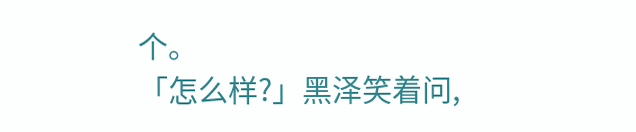个。
「怎么样?」黑泽笑着问,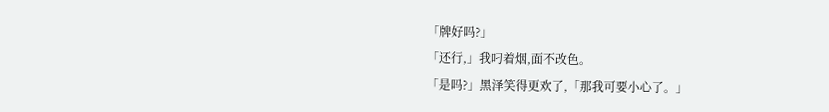「牌好吗?」
「还行,」我叼着烟,面不改色。
「是吗?」黑泽笑得更欢了,「那我可要小心了。」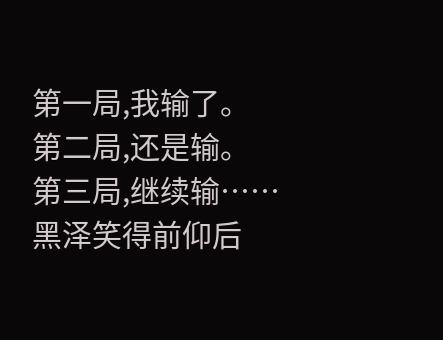第一局,我输了。
第二局,还是输。
第三局,继续输……
黑泽笑得前仰后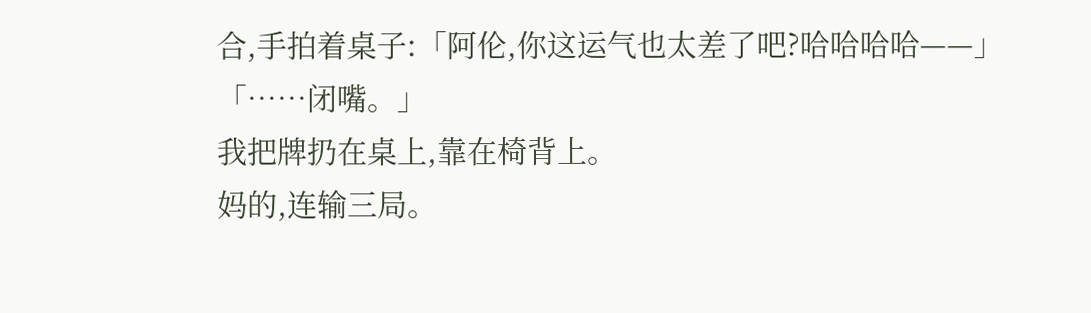合,手拍着桌子:「阿伦,你这运气也太差了吧?哈哈哈哈——」
「……闭嘴。」
我把牌扔在桌上,靠在椅背上。
妈的,连输三局。